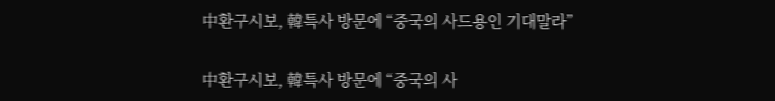中환구시보, 韓특사 방문에 “중국의 사드용인 기대말라”

中환구시보, 韓특사 방문에 “중국의 사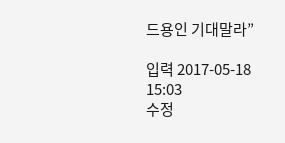드용인 기대말라”

입력 2017-05-18 15:03
수정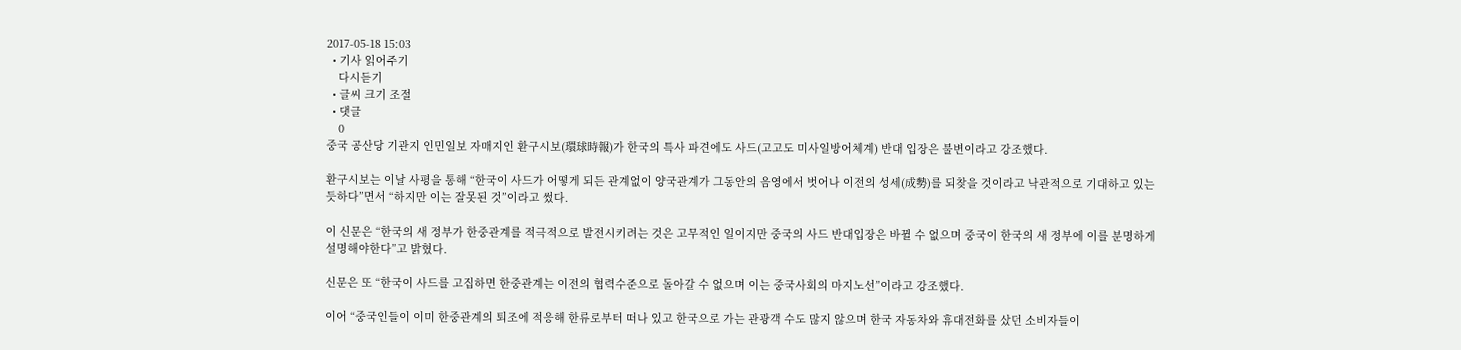2017-05-18 15:03
  • 기사 읽어주기
    다시듣기
  • 글씨 크기 조절
  • 댓글
    0
중국 공산당 기관지 인민일보 자매지인 환구시보(環球時報)가 한국의 특사 파견에도 사드(고고도 미사일방어체계) 반대 입장은 불변이라고 강조했다.

환구시보는 이날 사평을 통해 “한국이 사드가 어떻게 되든 관계없이 양국관계가 그동안의 음영에서 벗어나 이전의 성세(成勢)를 되찾을 것이라고 낙관적으로 기대하고 있는 듯하다”면서 “하지만 이는 잘못된 것”이라고 썼다.

이 신문은 “한국의 새 정부가 한중관계를 적극적으로 발전시키려는 것은 고무적인 일이지만 중국의 사드 반대입장은 바뀔 수 없으며 중국이 한국의 새 정부에 이를 분명하게 설명해야한다”고 밝혔다.

신문은 또 “한국이 사드를 고집하면 한중관계는 이전의 협력수준으로 돌아갈 수 없으며 이는 중국사회의 마지노선”이라고 강조했다.

이어 “중국인들이 이미 한중관계의 퇴조에 적응해 한류로부터 떠나 있고 한국으로 가는 관광객 수도 많지 않으며 한국 자동차와 휴대전화를 샀던 소비자들이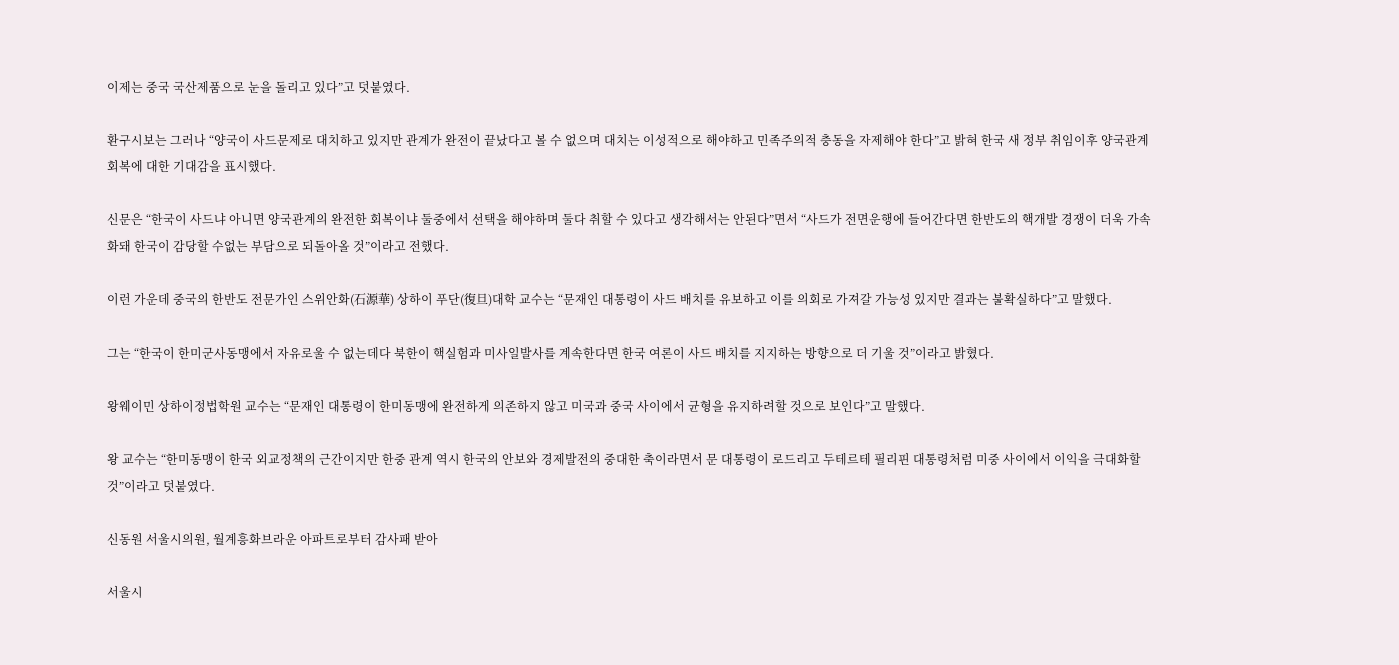이제는 중국 국산제품으로 눈을 돌리고 있다”고 덧붙였다.

환구시보는 그러나 “양국이 사드문제로 대치하고 있지만 관계가 완전이 끝났다고 볼 수 없으며 대치는 이성적으로 해야하고 민족주의적 충동을 자제해야 한다”고 밝혀 한국 새 정부 취임이후 양국관계 회복에 대한 기대감을 표시했다.

신문은 “한국이 사드냐 아니면 양국관계의 완전한 회복이냐 둘중에서 선택을 해야하며 둘다 취할 수 있다고 생각해서는 안된다”면서 “사드가 전면운행에 들어간다면 한반도의 핵개발 경쟁이 더욱 가속화돼 한국이 감당할 수없는 부담으로 되돌아올 것”이라고 전했다.

이런 가운데 중국의 한반도 전문가인 스위안화(石源華) 상하이 푸단(復旦)대학 교수는 “문재인 대통령이 사드 배치를 유보하고 이를 의회로 가져갈 가능성 있지만 결과는 불확실하다”고 말했다.

그는 “한국이 한미군사동맹에서 자유로울 수 없는데다 북한이 핵실험과 미사일발사를 계속한다면 한국 여론이 사드 배치를 지지하는 방향으로 더 기울 것”이라고 밝혔다.

왕웨이민 상하이정법학원 교수는 “문재인 대통령이 한미동맹에 완전하게 의존하지 않고 미국과 중국 사이에서 균형을 유지하려할 것으로 보인다”고 말했다.

왕 교수는 “한미동맹이 한국 외교정책의 근간이지만 한중 관계 역시 한국의 안보와 경제발전의 중대한 축이라면서 문 대통령이 로드리고 두테르테 필리핀 대통령처럼 미중 사이에서 이익을 극대화할 것”이라고 덧붙였다.

신동원 서울시의원, 월계흥화브라운 아파트로부터 감사패 받아

서울시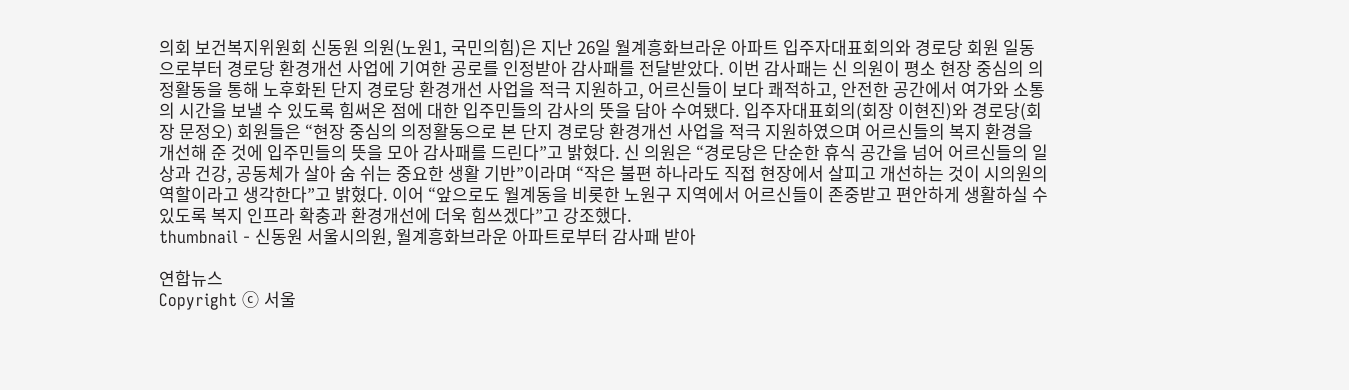의회 보건복지위원회 신동원 의원(노원1, 국민의힘)은 지난 26일 월계흥화브라운 아파트 입주자대표회의와 경로당 회원 일동으로부터 경로당 환경개선 사업에 기여한 공로를 인정받아 감사패를 전달받았다. 이번 감사패는 신 의원이 평소 현장 중심의 의정활동을 통해 노후화된 단지 경로당 환경개선 사업을 적극 지원하고, 어르신들이 보다 쾌적하고, 안전한 공간에서 여가와 소통의 시간을 보낼 수 있도록 힘써온 점에 대한 입주민들의 감사의 뜻을 담아 수여됐다. 입주자대표회의(회장 이현진)와 경로당(회장 문정오) 회원들은 “현장 중심의 의정활동으로 본 단지 경로당 환경개선 사업을 적극 지원하였으며 어르신들의 복지 환경을 개선해 준 것에 입주민들의 뜻을 모아 감사패를 드린다”고 밝혔다. 신 의원은 “경로당은 단순한 휴식 공간을 넘어 어르신들의 일상과 건강, 공동체가 살아 숨 쉬는 중요한 생활 기반”이라며 “작은 불편 하나라도 직접 현장에서 살피고 개선하는 것이 시의원의 역할이라고 생각한다”고 밝혔다. 이어 “앞으로도 월계동을 비롯한 노원구 지역에서 어르신들이 존중받고 편안하게 생활하실 수 있도록 복지 인프라 확충과 환경개선에 더욱 힘쓰겠다”고 강조했다.
thumbnail - 신동원 서울시의원, 월계흥화브라운 아파트로부터 감사패 받아

연합뉴스
Copyright ⓒ 서울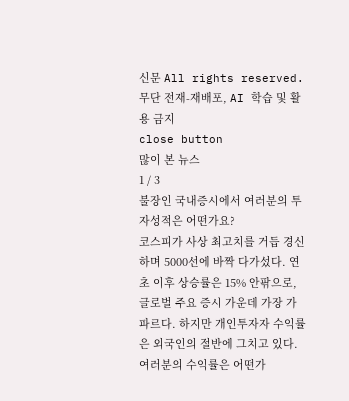신문 All rights reserved. 무단 전재-재배포, AI 학습 및 활용 금지
close button
많이 본 뉴스
1 / 3
불장인 국내증시에서 여러분의 투자성적은 어떤가요?
코스피가 사상 최고치를 거듭 경신하며 5000선에 바짝 다가섰다. 연초 이후 상승률은 15% 안팎으로, 글로벌 주요 증시 가운데 가장 가파르다. 하지만 개인투자자 수익률은 외국인의 절반에 그치고 있다. 여러분의 수익률은 어떤가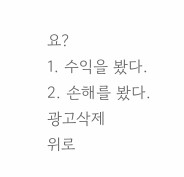요?
1. 수익을 봤다.
2. 손해를 봤다.
광고삭제
위로